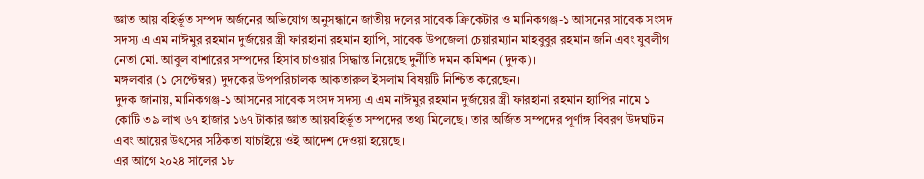জ্ঞাত আয় বহির্ভূত সম্পদ অর্জনের অভিযোগ অনুসন্ধানে জাতীয় দলের সাবেক ক্রিকেটার ও মানিকগঞ্জ-১ আসনের সাবেক সংসদ সদস্য এ এম নাঈমুর রহমান দুর্জয়ের স্ত্রী ফারহানা রহমান হ্যাপি, সাবেক উপজেলা চেয়ারম্যান মাহবুবুর রহমান জনি এবং যুবলীগ নেতা মো. আবুল বাশারের সম্পদের হিসাব চাওয়ার সিদ্ধান্ত নিয়েছে দুর্নীতি দমন কমিশন (দুদক)।
মঙ্গলবার (১ সেপ্টেম্বর) দুদকের উপপরিচালক আকতারুল ইসলাম বিষয়টি নিশ্চিত করেছেন।
দুদক জানায়, মানিকগঞ্জ-১ আসনের সাবেক সংসদ সদস্য এ এম নাঈমুর রহমান দুর্জয়ের স্ত্রী ফারহানা রহমান হ্যাপির নামে ১ কোটি ৩৯ লাখ ৬৭ হাজার ১৬৭ টাকার জ্ঞাত আয়বহির্ভূত সম্পদের তথ্য মিলেছে। তার অর্জিত সম্পদের পূর্ণাঙ্গ বিবরণ উদঘাটন এবং আয়ের উৎসের সঠিকতা যাচাইয়ে ওই আদেশ দেওয়া হয়েছে।
এর আগে ২০২৪ সালের ১৮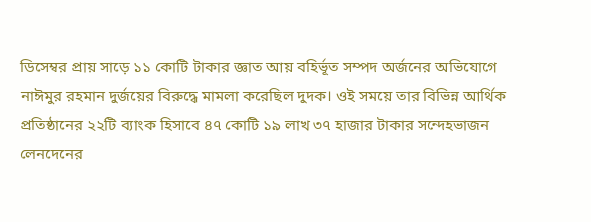ডিসেম্বর প্রায় সাড়ে ১১ কোটি টাকার জ্ঞাত আয় বহির্ভূত সম্পদ অর্জনের অভিযোগে নাঈমুর রহমান দুর্জয়ের বিরুদ্ধে মামলা করেছিল দুদক। ওই সময়ে তার বিভিন্ন আর্থিক প্রতিষ্ঠানের ২২টি ব্যাংক হিসাবে ৪৭ কোটি ১৯ লাখ ৩৭ হাজার টাকার সন্দেহভাজন লেনদেনের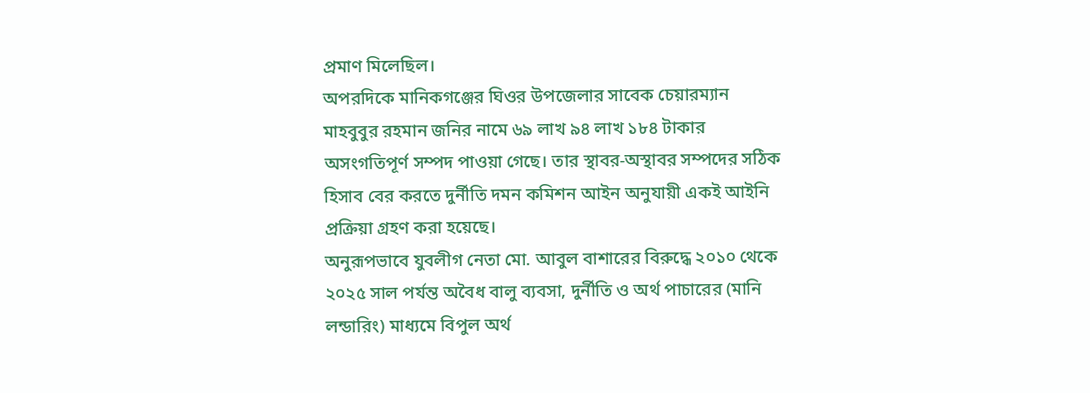প্রমাণ মিলেছিল।
অপরদিকে মানিকগঞ্জের ঘিওর উপজেলার সাবেক চেয়ারম্যান মাহবুবুর রহমান জনির নামে ৬৯ লাখ ৯৪ লাখ ১৮৪ টাকার অসংগতিপূর্ণ সম্পদ পাওয়া গেছে। তার স্থাবর-অস্থাবর সম্পদের সঠিক হিসাব বের করতে দুর্নীতি দমন কমিশন আইন অনুযায়ী একই আইনি প্রক্রিয়া গ্রহণ করা হয়েছে।
অনুরূপভাবে যুবলীগ নেতা মো. আবুল বাশারের বিরুদ্ধে ২০১০ থেকে ২০২৫ সাল পর্যন্ত অবৈধ বালু ব্যবসা, দুর্নীতি ও অর্থ পাচারের (মানি লন্ডারিং) মাধ্যমে বিপুল অর্থ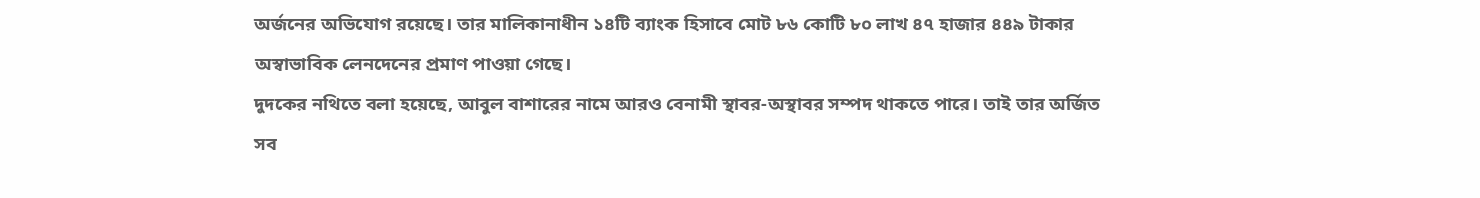অর্জনের অভিযোগ রয়েছে। তার মালিকানাধীন ১৪টি ব্যাংক হিসাবে মোট ৮৬ কোটি ৮০ লাখ ৪৭ হাজার ৪৪৯ টাকার অস্বাভাবিক লেনদেনের প্রমাণ পাওয়া গেছে।
দুদকের নথিতে বলা হয়েছে, আবুল বাশারের নামে আরও বেনামী স্থাবর-অস্থাবর সম্পদ থাকতে পারে। তাই তার অর্জিত সব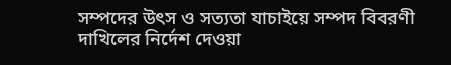সম্পদের উৎস ও সত্যতা যাচাইয়ে সম্পদ বিবরণী দাখিলের নির্দেশ দেওয়া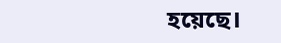হয়েছে।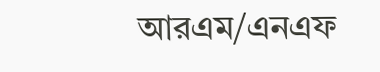আরএম/এনএফ